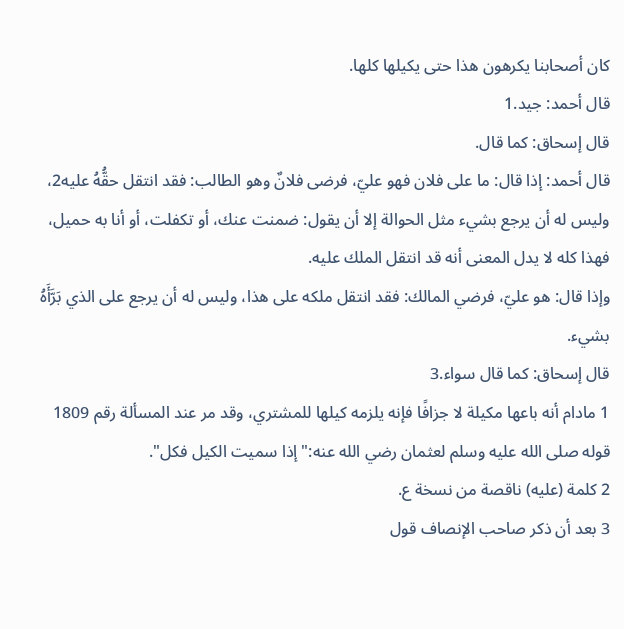كان أصحابنا يكرهون هذا حتى يكيلها كلها.
قال أحمد: جيد.1
قال إسحاق: كما قال.
قال أحمد: إذا قال: ما على فلان فهو عليّ، فرضى فلانٌ وهو الطالب: فقد انتقل حقُّهُ عليه2، وليس له أن يرجع بشيء مثل الحوالة إلا أن يقول: ضمنت عنك، أو تكفلت، أو أنا به حميل، فهذا كله لا يدل المعنى أنه قد انتقل الملك عليه.
وإذا قال: هو عليّ، فرضي المالك: فقد انتقل ملكه على هذا، وليس له أن يرجع على الذي بَرَّأَهُ بشيء.
قال إسحاق: كما قال سواء.3
1 مادام أنه باعها مكيلة لا جزافًا فإنه يلزمه كيلها للمشتري، وقد مر عند المسألة رقم 1809 قوله صلى الله عليه وسلم لعثمان رضي الله عنه:"إذا سميت الكيل فكل".
2 كلمة (عليه) ناقصة من نسخة ع.
3 بعد أن ذكر صاحب الإنصاف قول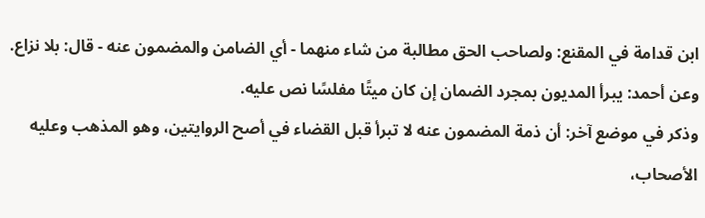ابن قدامة في المقنع: ولصاحب الحق مطالبة من شاء منهما - أي الضامن والمضمون عنه - قال: بلا نزاع.
وعن أحمد: يبرأ المديون بمجرد الضمان إن كان ميتًا مفلسًا نص عليه.
وذكر في موضع آخر: أن ذمة المضمون عنه لا تبرأ قبل القضاء في أصح الروايتين، وهو المذهب وعليه الأصحاب،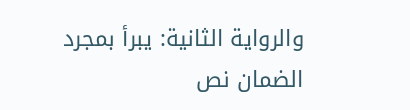والرواية الثانية: يبرأ بمجرد الضمان نص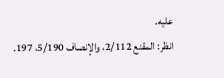عليه.
انظر: المقنع 2/112، والإنصاف 5/190، 197.